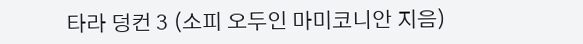타라 덩컨 3 (소피 오두인 마미코니안 지음)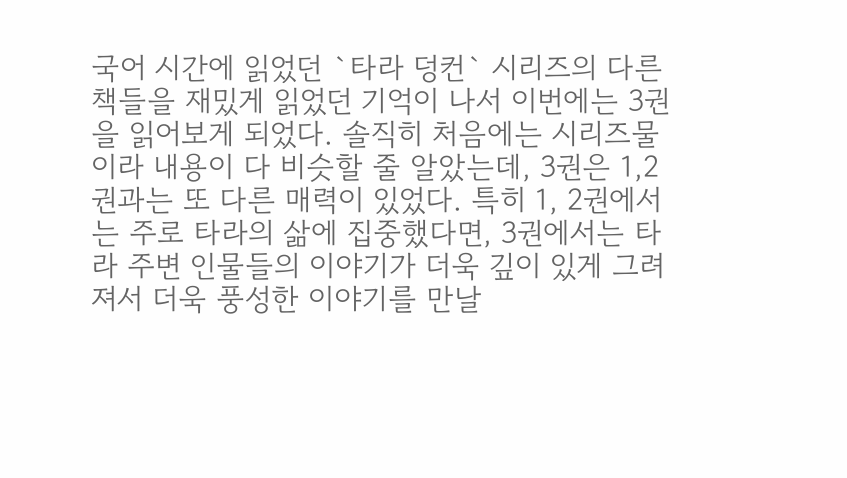국어 시간에 읽었던 `타라 덩컨` 시리즈의 다른 책들을 재밌게 읽었던 기억이 나서 이번에는 3권을 읽어보게 되었다. 솔직히 처음에는 시리즈물이라 내용이 다 비슷할 줄 알았는데, 3권은 1,2권과는 또 다른 매력이 있었다. 특히 1, 2권에서는 주로 타라의 삶에 집중했다면, 3권에서는 타라 주변 인물들의 이야기가 더욱 깊이 있게 그려져서 더욱 풍성한 이야기를 만날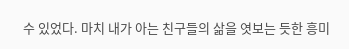수 있었다. 마치 내가 아는 친구들의 삶을 엿보는 듯한 흥미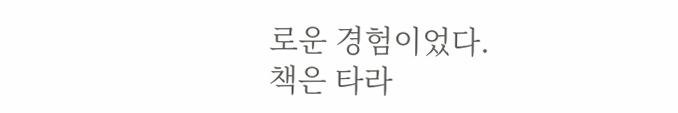로운 경험이었다.
책은 타라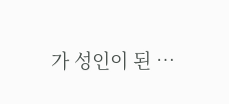가 성인이 된 …